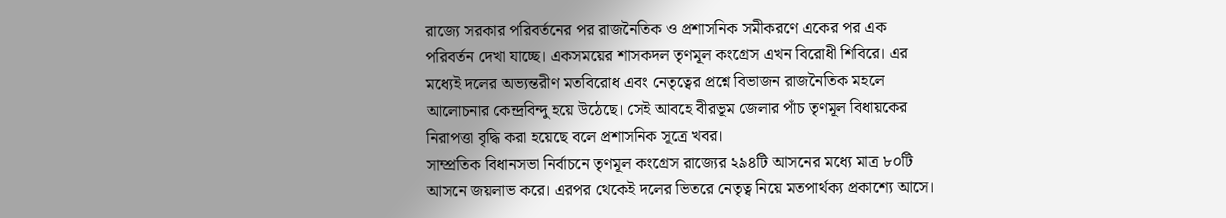রাজ্যে সরকার পরিবর্তনের পর রাজনৈতিক ও প্রশাসনিক সমীকরণে একের পর এক পরিবর্তন দেখা যাচ্ছে। একসময়ের শাসকদল তৃণমূল কংগ্রেস এখন বিরোধী শিবিরে। এর মধ্যেই দলের অভ্যন্তরীণ মতবিরোধ এবং নেতৃত্বের প্রশ্নে বিভাজন রাজনৈতিক মহলে আলোচনার কেন্দ্রবিন্দু হয়ে উঠেছে। সেই আবহে বীরভূম জেলার পাঁচ তৃণমূল বিধায়কের নিরাপত্তা বৃদ্ধি করা হয়েছে বলে প্রশাসনিক সূত্রে খবর।
সাম্প্রতিক বিধানসভা নির্বাচনে তৃণমূল কংগ্রেস রাজ্যের ২৯৪টি আসনের মধ্যে মাত্র ৮০টি আসনে জয়লাভ করে। এরপর থেকেই দলের ভিতরে নেতৃত্ব নিয়ে মতপার্থক্য প্রকাশ্যে আসে।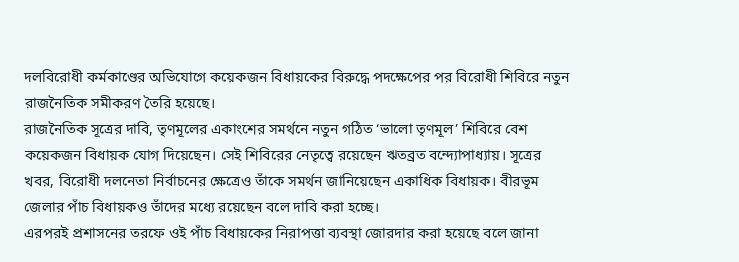দলবিরোধী কর্মকাণ্ডের অভিযোগে কয়েকজন বিধায়কের বিরুদ্ধে পদক্ষেপের পর বিরোধী শিবিরে নতুন রাজনৈতিক সমীকরণ তৈরি হয়েছে।
রাজনৈতিক সূত্রের দাবি, তৃণমূলের একাংশের সমর্থনে নতুন গঠিত ‘ভালো তৃণমূল’ শিবিরে বেশ কয়েকজন বিধায়ক যোগ দিয়েছেন। সেই শিবিরের নেতৃত্বে রয়েছেন ঋতব্রত বন্দ্যোপাধ্যায়। সূত্রের খবর, বিরোধী দলনেতা নির্বাচনের ক্ষেত্রেও তাঁকে সমর্থন জানিয়েছেন একাধিক বিধায়ক। বীরভূম জেলার পাঁচ বিধায়কও তাঁদের মধ্যে রয়েছেন বলে দাবি করা হচ্ছে।
এরপরই প্রশাসনের তরফে ওই পাঁচ বিধায়কের নিরাপত্তা ব্যবস্থা জোরদার করা হয়েছে বলে জানা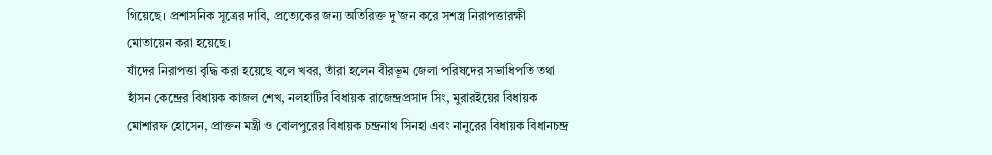গিয়েছে। প্রশাসনিক সূত্রের দাবি, প্রত্যেকের জন্য অতিরিক্ত দু’জন করে সশস্ত্র নিরাপত্তারক্ষী মোতায়েন করা হয়েছে।
যাঁদের নিরাপত্তা বৃদ্ধি করা হয়েছে বলে খবর, তাঁরা হলেন বীরভূম জেলা পরিষদের সভাধিপতি তথা হাঁসন কেন্দ্রের বিধায়ক কাজল শেখ, নলহাটির বিধায়ক রাজেন্দ্রপ্রসাদ সিং, মুরারইয়ের বিধায়ক মোশারফ হোসেন, প্রাক্তন মন্ত্রী ও বোলপুরের বিধায়ক চন্দ্রনাথ সিনহা এবং নানুরের বিধায়ক বিধানচন্দ্র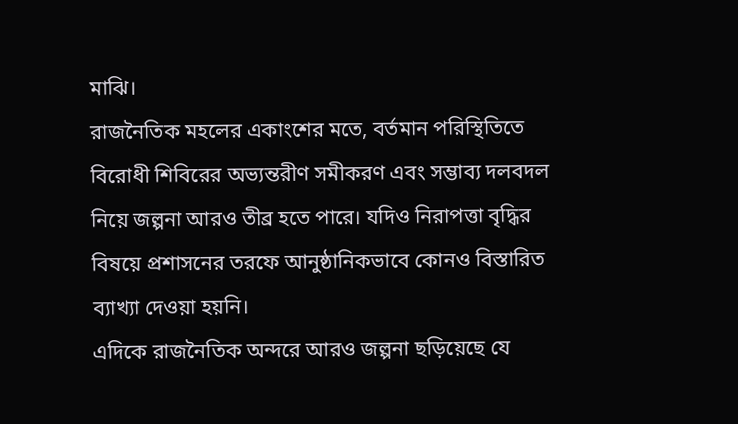মাঝি।
রাজনৈতিক মহলের একাংশের মতে, বর্তমান পরিস্থিতিতে বিরোধী শিবিরের অভ্যন্তরীণ সমীকরণ এবং সম্ভাব্য দলবদল নিয়ে জল্পনা আরও তীব্র হতে পারে। যদিও নিরাপত্তা বৃদ্ধির বিষয়ে প্রশাসনের তরফে আনুষ্ঠানিকভাবে কোনও বিস্তারিত ব্যাখ্যা দেওয়া হয়নি।
এদিকে রাজনৈতিক অন্দরে আরও জল্পনা ছড়িয়েছে যে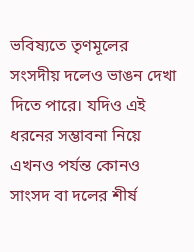ভবিষ্যতে তৃণমূলের সংসদীয় দলেও ভাঙন দেখা দিতে পারে। যদিও এই ধরনের সম্ভাবনা নিয়ে এখনও পর্যন্ত কোনও সাংসদ বা দলের শীর্ষ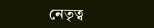নেতৃত্ব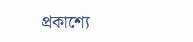প্রকাশ্যে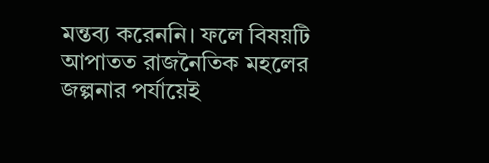মন্তব্য করেননি। ফলে বিষয়টি আপাতত রাজনৈতিক মহলের জল্পনার পর্যায়েই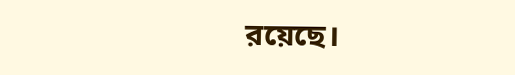রয়েছে।